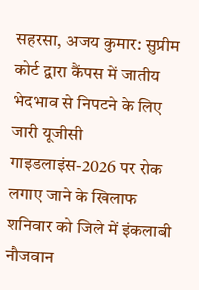सहरसा, अजय कुमार: सुप्रीम कोर्ट द्वारा कैंपस में जातीय भेदभाव से निपटने के लिए जारी यूजीसी गाइडलाइंस-2026 पर रोक लगाए जाने के खिलाफ शनिवार को जिले में इंकलाबी नौजवान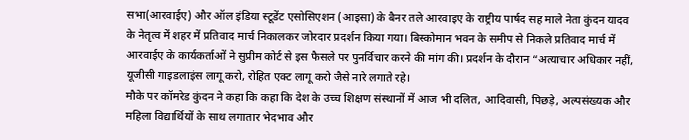सभा(आरवाईए) और ऑल इंडिया स्टूडेंट एसोसिएशन (आइसा) के बैनर तले आरवाइए के राष्ट्रीय पार्षद सह माले नेता कुंदन यादव के नेतृत्व में शहर में प्रतिवाद मार्च निकालकर जोरदार प्रदर्शन किया गया। बिस्कोमान भवन के समीप से निकले प्रतिवाद मार्च में आरवाईए के कार्यकर्ताओं ने सुप्रीम कोर्ट से इस फैसले पर पुनर्विचार करने की मांग की। प्रदर्शन के दौरान “अत्याचार अधिकार नहीं, यूजीसी गाइडलाइंस लागू करो, रोहित एक्ट लागू करो जैसे नारे लगाते रहे।
मौके पर कॉमरेड कुंदन ने कहा कि कहा कि देश के उच्च शिक्षण संस्थानों में आज भी दलित, आदिवासी, पिछड़े, अल्पसंख्यक और महिला विद्यार्थियों के साथ लगातार भेदभाव और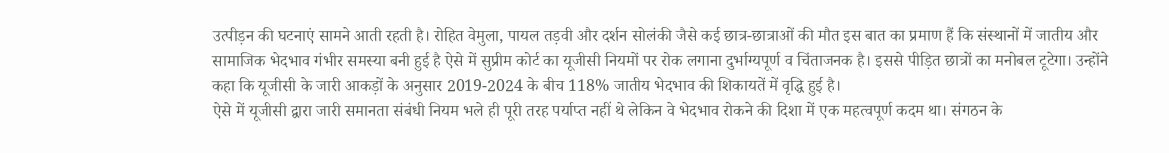उत्पीड़न की घटनाएं सामने आती रहती है। रोहित वेमुला, पायल तड़वी और दर्शन सोलंकी जैसे कई छात्र-छात्राओं की मौत इस बात का प्रमाण हैं कि संस्थानों में जातीय और सामाजिक भेदभाव गंभीर समस्या बनी हुई है ऐसे में सुप्रीम कोर्ट का यूजीसी नियमों पर रोक लगाना दुर्भाग्यपूर्ण व चिंताजनक है। इससे पीड़ित छात्रों का मनोबल टूटेगा। उन्होंने कहा कि यूजीसी के जारी आकड़ों के अनुसार 2019-2024 के बीच 118% जातीय भेदभाव की शिकायतें में वृद्धि हुई है।
ऐसे में यूजीसी द्वारा जारी समानता संबंधी नियम भले ही पूरी तरह पर्याप्त नहीं थे लेकिन वे भेदभाव रोकने की दिशा में एक महत्वपूर्ण कदम था। संगठन के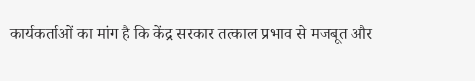कार्यकर्ताओं का मांग है कि केंद्र सरकार तत्काल प्रभाव से मजबूत और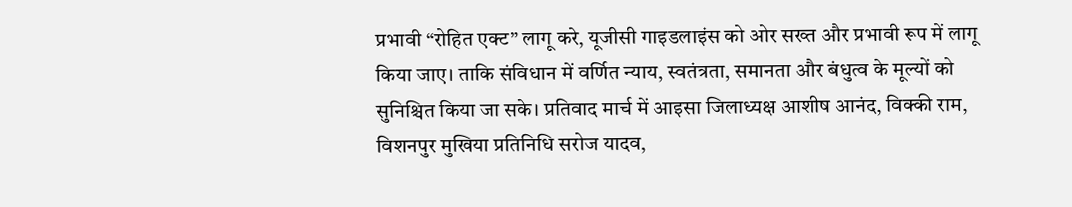प्रभावी “रोहित एक्ट” लागू करे, यूजीसी गाइडलाइंस को ओर सख्त और प्रभावी रूप में लागू किया जाए। ताकि संविधान में वर्णित न्याय, स्वतंत्रता, समानता और बंधुत्व के मूल्यों को सुनिश्चित किया जा सके। प्रतिवाद मार्च में आइसा जिलाध्यक्ष आशीष आनंद, विक्की राम, विशनपुर मुखिया प्रतिनिधि सरोज यादव,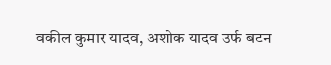वकील कुमार यादव, अशोक यादव उर्फ बटन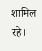शामिल रहे।